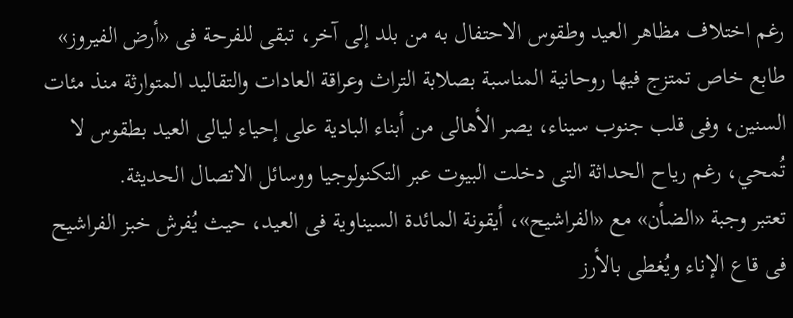رغم اختلاف مظاهر العيد وطقوس الاحتفال به من بلد إلى آخر، تبقى للفرحة فى «أرض الفيروز» طابع خاص تمتزج فيها روحانية المناسبة بصلابة التراث وعراقة العادات والتقاليد المتوارثة منذ مئات السنين، وفى قلب جنوب سيناء، يصر الأهالى من أبناء البادية على إحياء ليالى العيد بطقوس لا تُمحي، رغم رياح الحداثة التى دخلت البيوت عبر التكنولوجيا ووسائل الاتصال الحديثة.
تعتبر وجبة «الضأن» مع «الفراشيح»، أيقونة المائدة السيناوية فى العيد، حيث يُفرش خبز الفراشيح فى قاع الإناء ويُغطى بالأرز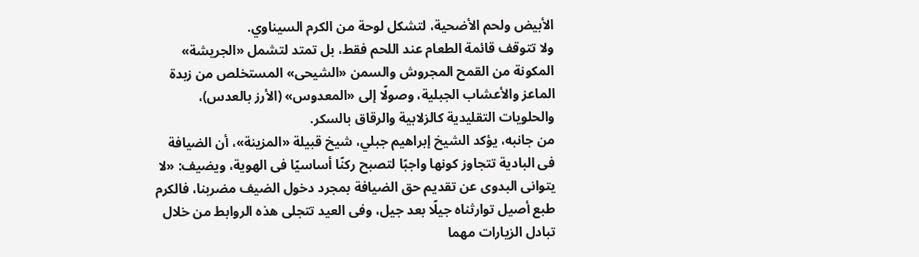الأبيض ولحم الأضحية، لتشكل لوحة من الكرم السيناوي.
ولا تتوقف قائمة الطعام عند اللحم فقط، بل تمتد لتشمل «الجريشة» المكونة من القمح المجروش والسمن «الشيحى» المستخلص من زبدة الماعز والأعشاب الجبلية، وصولًا إلى «المعدوس» (الأرز بالعدس)، والحلويات التقليدية كالزلابية والرقاق بالسكر.
من جانبه، يؤكد الشيخ إبراهيم جبلي، شيخ قبيلة «المزينة»، أن الضيافة فى البادية تتجاوز كونها واجبًا لتصبح ركنًا أساسيًا فى الهوية، ويضيف: «لا يتوانى البدوى عن تقديم حق الضيافة بمجرد دخول الضيف مضربنا، فالكرم طبع أصيل توارثناه جيلًا بعد جيل، وفى العيد تتجلى هذه الروابط من خلال تبادل الزيارات مهما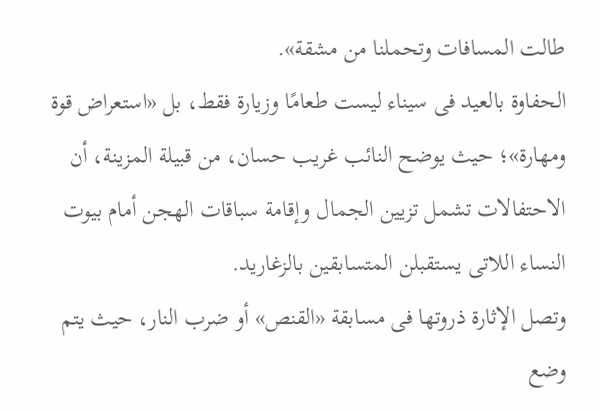طالت المسافات وتحملنا من مشقة».
الحفاوة بالعيد فى سيناء ليست طعامًا وزيارة فقط، بل «استعراض قوة ومهارة»؛ حيث يوضح النائب غريب حسان، من قبيلة المزينة، أن الاحتفالات تشمل تزيين الجمال وإقامة سباقات الهجن أمام بيوت النساء اللاتى يستقبلن المتسابقين بالزغاريد.
وتصل الإثارة ذروتها فى مسابقة «القنص» أو ضرب النار، حيث يتم وضع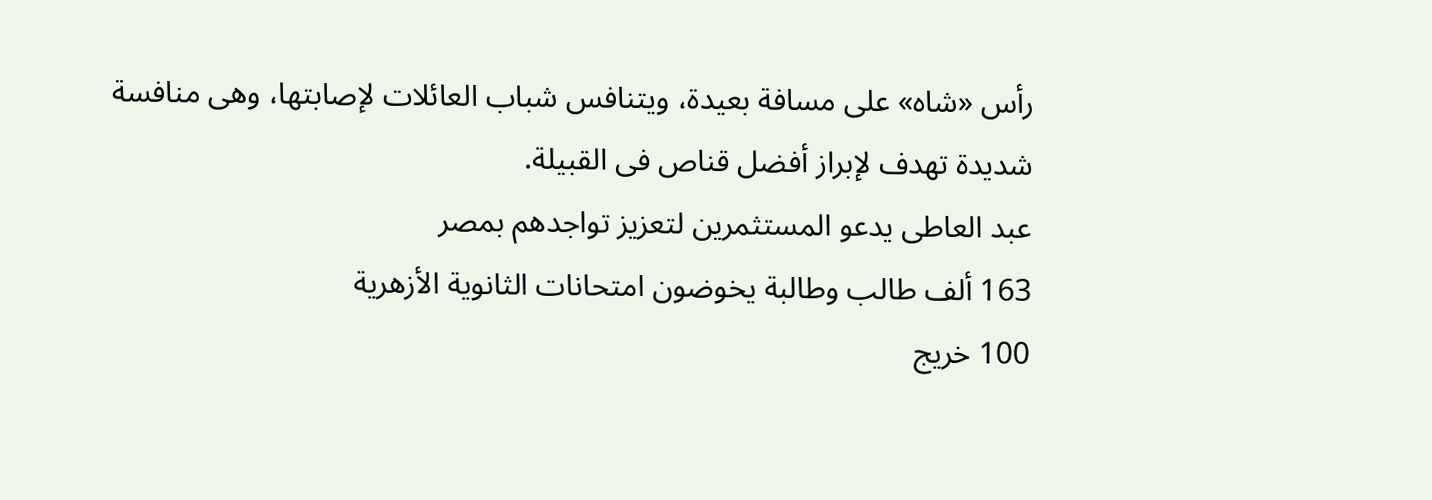رأس «شاه» على مسافة بعيدة، ويتنافس شباب العائلات لإصابتها، وهى منافسة شديدة تهدف لإبراز أفضل قناص فى القبيلة.
عبد العاطى يدعو المستثمرين لتعزيز تواجدهم بمصر
163 ألف طالب وطالبة يخوضون امتحانات الثانوية الأزهرية
100 خريج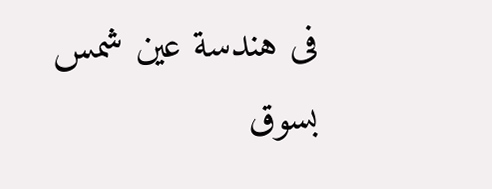فى هندسة عين شمس بسوق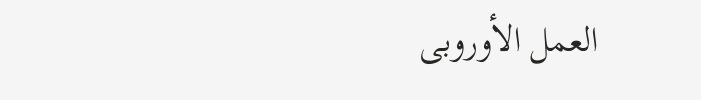العمل الأوروبى